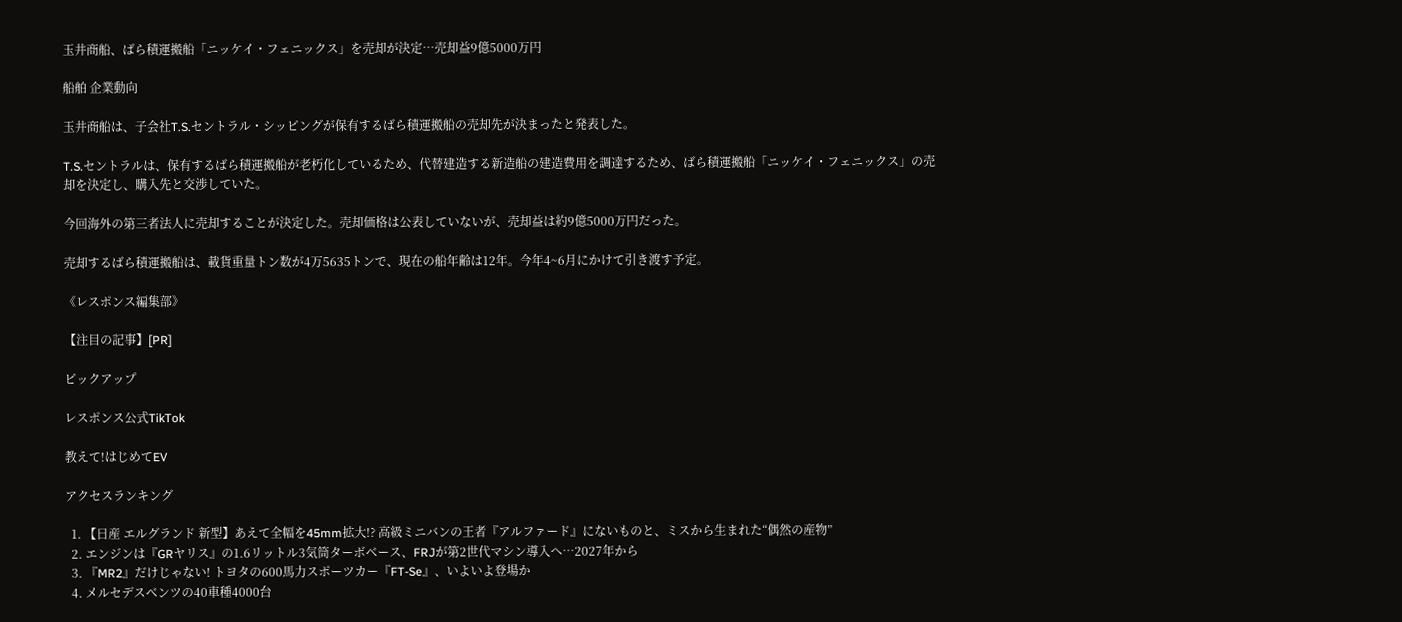玉井商船、ばら積運搬船「ニッケイ・フェニックス」を売却が決定…売却益9億5000万円

船舶 企業動向

玉井商船は、子会社T.S.セントラル・シッピングが保有するばら積運搬船の売却先が決まったと発表した。

T.S.セントラルは、保有するばら積運搬船が老朽化しているため、代替建造する新造船の建造費用を調達するため、ばら積運搬船「ニッケイ・フェニックス」の売却を決定し、購入先と交渉していた。

今回海外の第三者法人に売却することが決定した。売却価格は公表していないが、売却益は約9億5000万円だった。

売却するばら積運搬船は、載貨重量トン数が4万5635トンで、現在の船年齢は12年。今年4~6月にかけて引き渡す予定。

《レスポンス編集部》

【注目の記事】[PR]

ピックアップ

レスポンス公式TikTok

教えて!はじめてEV

アクセスランキング

  1. 【日産 エルグランド 新型】あえて全幅を45mm拡大!? 高級ミニバンの王者『アルファード』にないものと、ミスから生まれた“偶然の産物”
  2. エンジンは『GRヤリス』の1.6リットル3気筒ターボベース、FRJが第2世代マシン導入へ…2027年から
  3. 『MR2』だけじゃない! トヨタの600馬力スポーツカー『FT-Se』、いよいよ登場か
  4. メルセデスベンツの40車種4000台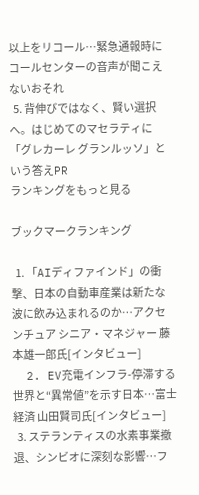以上をリコール…緊急通報時にコールセンターの音声が聞こえないおそれ
  5. 背伸びではなく、賢い選択へ。はじめてのマセラティに「グレカーレ グランルッソ」という答えPR
ランキングをもっと見る

ブックマークランキング

  1. 「AIディファインド」の衝撃、日本の自動車産業は新たな波に飲み込まれるのか…アクセンチュア シニア・マネジャー 藤本雄一郎氏[インタビュー]
  2. EV充電インフラ-停滞する世界と“異常値”を示す日本…富士経済 山田賢司氏[インタビュー]
  3. ステランティスの水素事業撤退、シンビオに深刻な影響…フ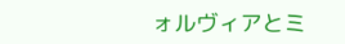ォルヴィアとミ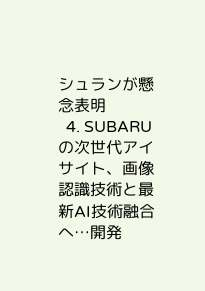シュランが懸念表明
  4. SUBARUの次世代アイサイト、画像認識技術と最新AI技術融合へ…開発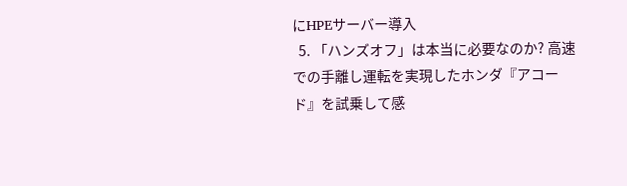にHPEサーバー導入
  5. 「ハンズオフ」は本当に必要なのか? 高速での手離し運転を実現したホンダ『アコード』を試乗して感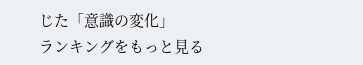じた「意識の変化」
ランキングをもっと見る